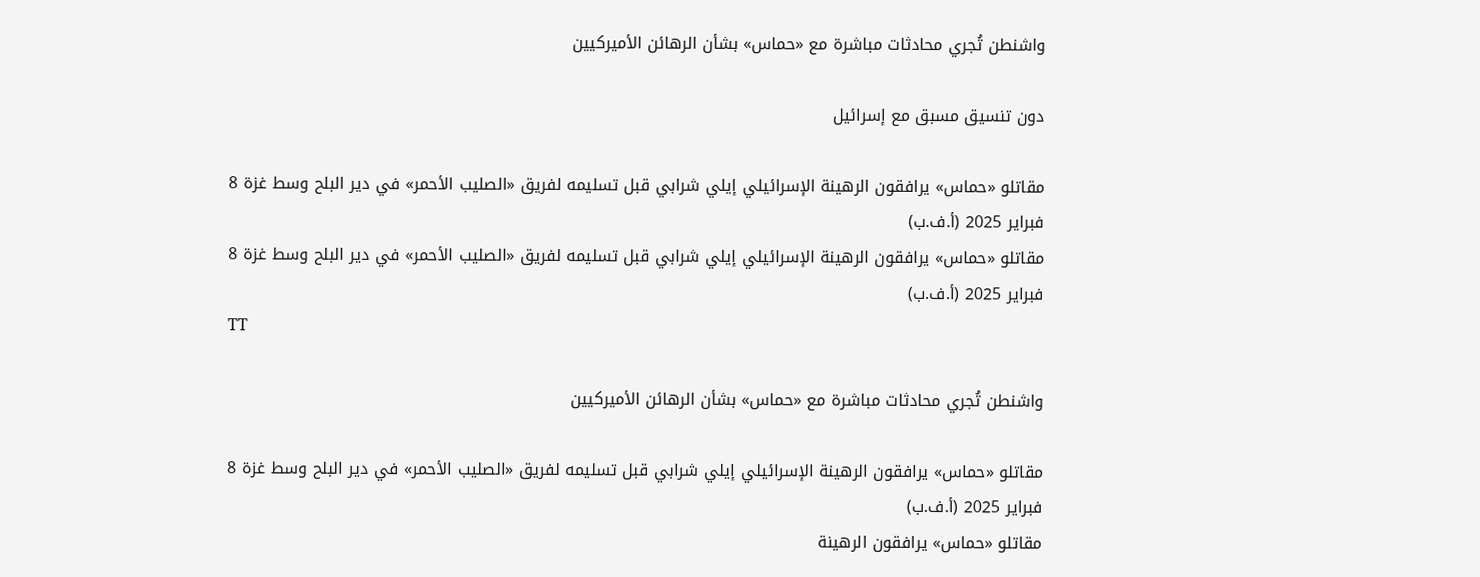واشنطن تُجري محادثات مباشرة مع «حماس» بشأن الرهائن الأميركيين

دون تنسيق مسبق مع إسرائيل

مقاتلو «حماس» يرافقون الرهينة الإسرائيلي إيلي شرابي قبل تسليمه لفريق «الصليب الأحمر» في دير البلح وسط غزة 8 فبراير 2025 (أ.ف.ب)
مقاتلو «حماس» يرافقون الرهينة الإسرائيلي إيلي شرابي قبل تسليمه لفريق «الصليب الأحمر» في دير البلح وسط غزة 8 فبراير 2025 (أ.ف.ب)
TT

واشنطن تُجري محادثات مباشرة مع «حماس» بشأن الرهائن الأميركيين

مقاتلو «حماس» يرافقون الرهينة الإسرائيلي إيلي شرابي قبل تسليمه لفريق «الصليب الأحمر» في دير البلح وسط غزة 8 فبراير 2025 (أ.ف.ب)
مقاتلو «حماس» يرافقون الرهينة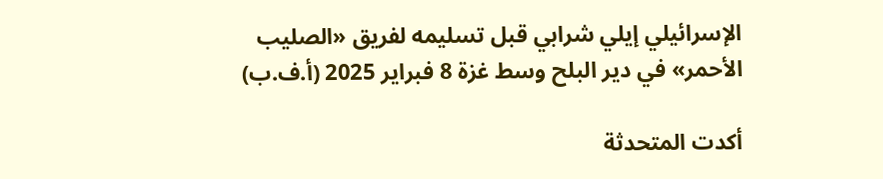الإسرائيلي إيلي شرابي قبل تسليمه لفريق «الصليب الأحمر» في دير البلح وسط غزة 8 فبراير 2025 (أ.ف.ب)

أكدت المتحدثة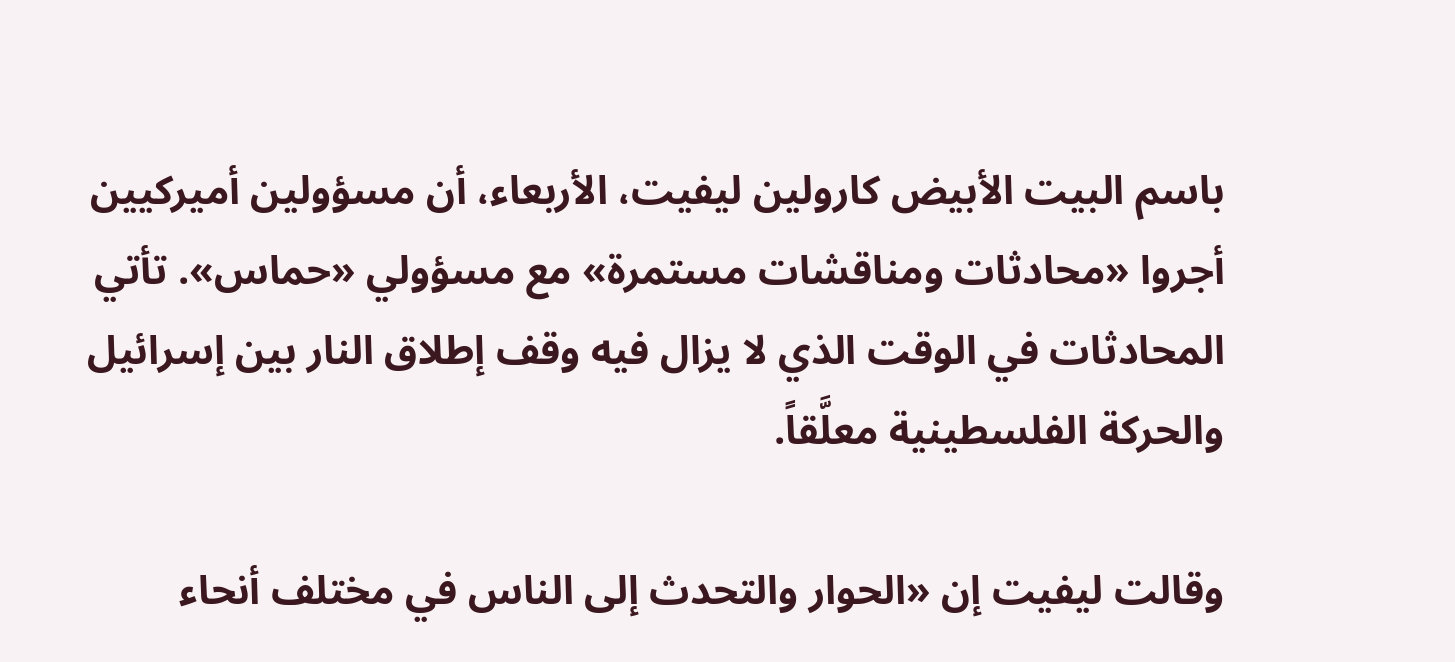باسم البيت الأبيض كارولين ليفيت، الأربعاء، أن مسؤولين أميركيين أجروا «محادثات ومناقشات مستمرة» مع مسؤولي «حماس». تأتي المحادثات في الوقت الذي لا يزال فيه وقف إطلاق النار بين إسرائيل والحركة الفلسطينية معلَّقاً.

وقالت ليفيت إن «الحوار والتحدث إلى الناس في مختلف أنحاء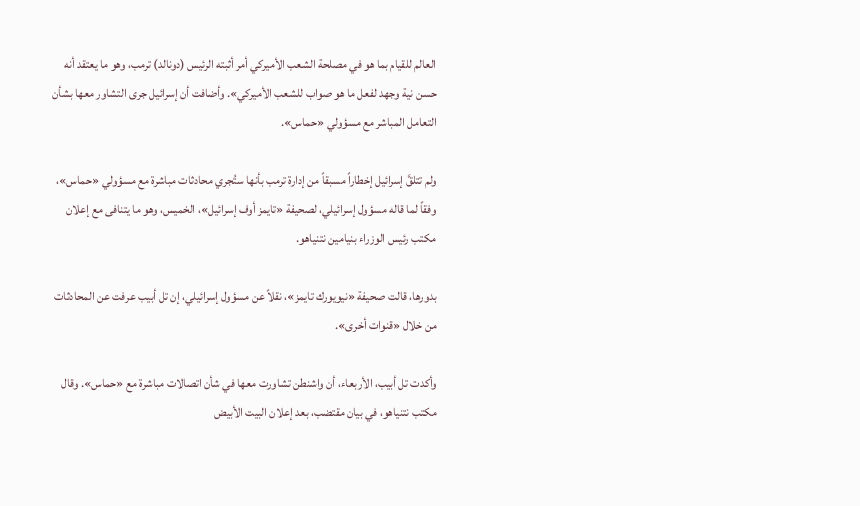العالم للقيام بما هو في مصلحة الشعب الأميركي أمر أثبته الرئيس (دونالد) ترمب، وهو ما يعتقد أنه حسن نية وجهد لفعل ما هو صواب للشعب الأميركي». وأضافت أن إسرائيل جرى التشاور معها بشأن التعامل المباشر مع مسؤولي «حماس».

ولم تتلقَّ إسرائيل إخطاراً مسبقاً من إدارة ترمب بأنها ستُجري محادثات مباشرة مع مسؤولي «حماس»، وفقاً لما قاله مسؤول إسرائيلي، لصحيفة «تايمز أوف إسرائيل»، الخميس، وهو ما يتنافى مع إعلان مكتب رئيس الوزراء بنيامين نتنياهو.

بدورها، قالت صحيفة «نيويورك تايمز»، نقلاً عن مسؤول إسرائيلي، إن تل أبيب عرفت عن المحادثات من خلال «قنوات أخرى».

وأكدت تل أبيب، الأربعاء، أن واشنطن تشاورت معها في شأن اتصالات مباشرة مع «حماس». وقال مكتب نتنياهو، في بيان مقتضب، بعد إعلان البيت الأبيض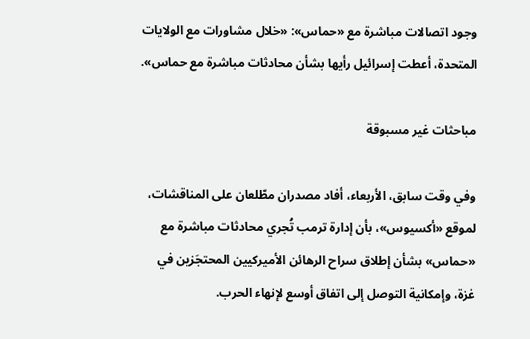وجود اتصالات مباشرة مع «حماس»: «خلال مشاورات مع الولايات المتحدة، أعطت إسرائيل رأيها بشأن محادثات مباشرة مع حماس».

مباحثات غير مسبوقة

وفي وقت سابق، الأربعاء، أفاد مصدران مطّلعان على المناقشات، لموقع «أكسيوس»، بأن إدارة ترمب تُجري محادثات مباشرة مع «حماس» بشأن إطلاق سراح الرهائن الأميركيين المحتجَزين في غزة، وإمكانية التوصل إلى اتفاق أوسع لإنهاء الحرب.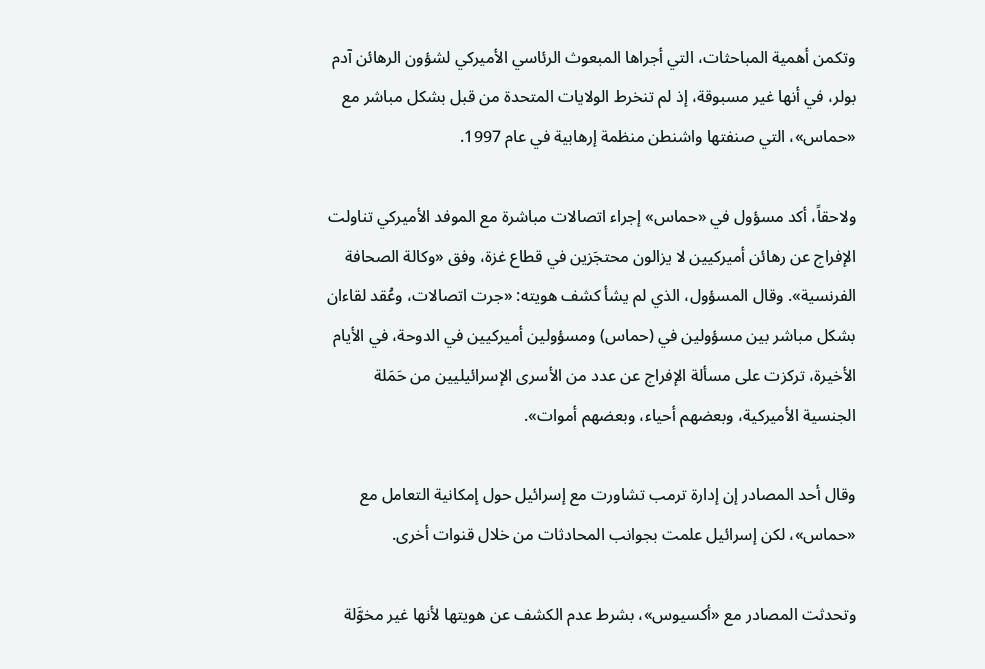وتكمن أهمية المباحثات، التي أجراها المبعوث الرئاسي الأميركي لشؤون الرهائن آدم بولر، في أنها غير مسبوقة، إذ لم تنخرط الولايات المتحدة من قبل بشكل مباشر مع «حماس»، التي صنفتها واشنطن منظمة إرهابية في عام 1997.

ولاحقاً، أكد مسؤول في «حماس» إجراء اتصالات مباشرة مع الموفد الأميركي تناولت الإفراج عن رهائن أميركيين لا يزالون محتجَزين في قطاع غزة، وفق «وكالة الصحافة الفرنسية». وقال المسؤول، الذي لم يشأ كشف هويته: «جرت اتصالات، وعُقد لقاءان بشكل مباشر بين مسؤولين في (حماس) ومسؤولين أميركيين في الدوحة، في الأيام الأخيرة، تركزت على مسألة الإفراج عن عدد من الأسرى الإسرائيليين من حَمَلة الجنسية الأميركية، وبعضهم أحياء، وبعضهم أموات».

وقال أحد المصادر إن إدارة ترمب تشاورت مع إسرائيل حول إمكانية التعامل مع «حماس»، لكن إسرائيل علمت بجوانب المحادثات من خلال قنوات أخرى.

وتحدثت المصادر مع «أكسيوس»، بشرط عدم الكشف عن هويتها لأنها غير مخوَّلة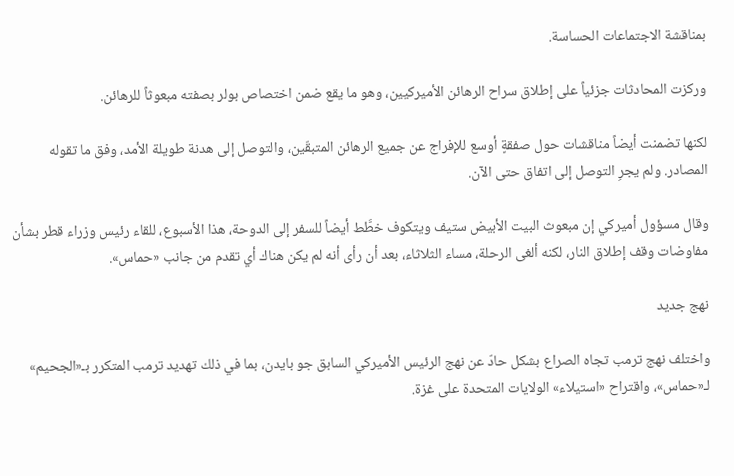بمناقشة الاجتماعات الحساسة.

وركزت المحادثات جزئياً على إطلاق سراح الرهائن الأميركيين، وهو ما يقع ضمن اختصاص بولر بصفته مبعوثاً للرهائن.

لكنها تضمنت أيضاً مناقشات حول صفقةٍ أوسع للإفراج عن جميع الرهائن المتبقّين، والتوصل إلى هدنة طويلة الأمد، وفق ما تقوله المصادر. ولم يجرِ التوصل إلى اتفاق حتى الآن.

وقال مسؤول أميركي إن مبعوث البيت الأبيض ستيف ويتكوف خطَّط أيضاً للسفر إلى الدوحة، هذا الأسبوع، للقاء رئيس وزراء قطر بشأن مفاوضات وقف إطلاق النار، لكنه ألغى الرحلة، مساء الثلاثاء، بعد أن رأى أنه لم يكن هناك أي تقدم من جانب «حماس».

نهج جديد

واختلف نهج ترمب تجاه الصراع بشكل حادّ عن نهج الرئيس الأميركي السابق جو بايدن، بما في ذلك تهديد ترمب المتكرر بـ«الجحيم» لـ«حماس»، واقتراح «استيلاء» الولايات المتحدة على غزة.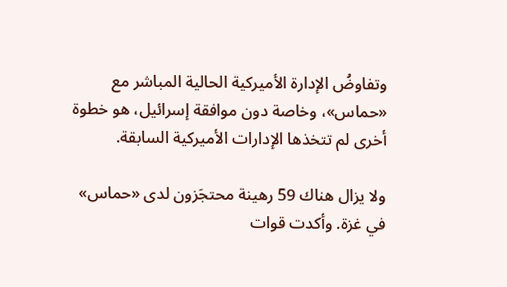وتفاوضُ الإدارة الأميركية الحالية المباشر مع «حماس»، وخاصة دون موافقة إسرائيل، هو خطوة أخرى لم تتخذها الإدارات الأميركية السابقة.

ولا يزال هناك 59 رهينة محتجَزون لدى «حماس» في غزة. وأكدت قوات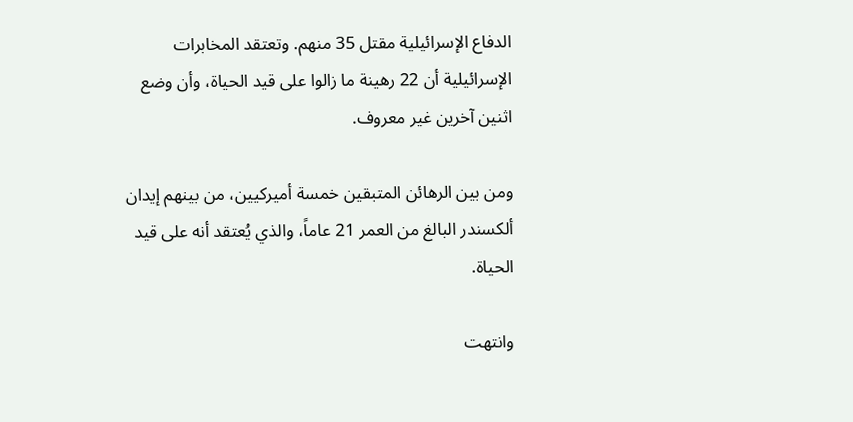الدفاع الإسرائيلية مقتل 35 منهم. وتعتقد المخابرات الإسرائيلية أن 22 رهينة ما زالوا على قيد الحياة، وأن وضع اثنين آخرين غير معروف.

ومن بين الرهائن المتبقين خمسة أميركيين، من بينهم إيدان ألكسندر البالغ من العمر 21 عاماً، والذي يُعتقد أنه على قيد الحياة.

وانتهت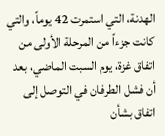الهدنة، التي استمرت 42 يوماً، والتي كانت جزءاً من المرحلة الأولى من اتفاق غزة، يوم السبت الماضي، بعد أن فشل الطرفان في التوصل إلى اتفاق بشأن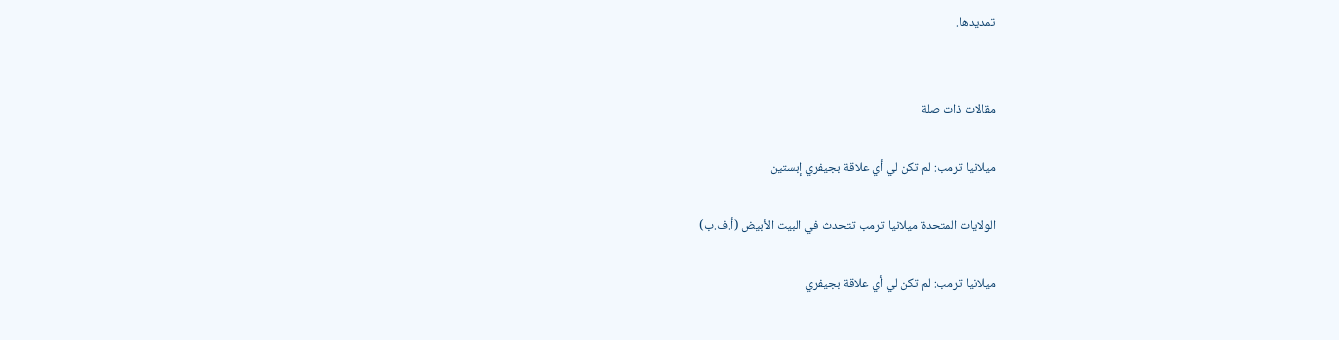تمديدها.


مقالات ذات صلة

ميلانيا ترمب: لم تكن لي أي علاقة بجيفري إبستين

الولايات المتحدة ميلانيا ترمب تتحدث في البيت الأبيض (أ.ف.ب)

ميلانيا ترمب: لم تكن لي أي علاقة بجيفري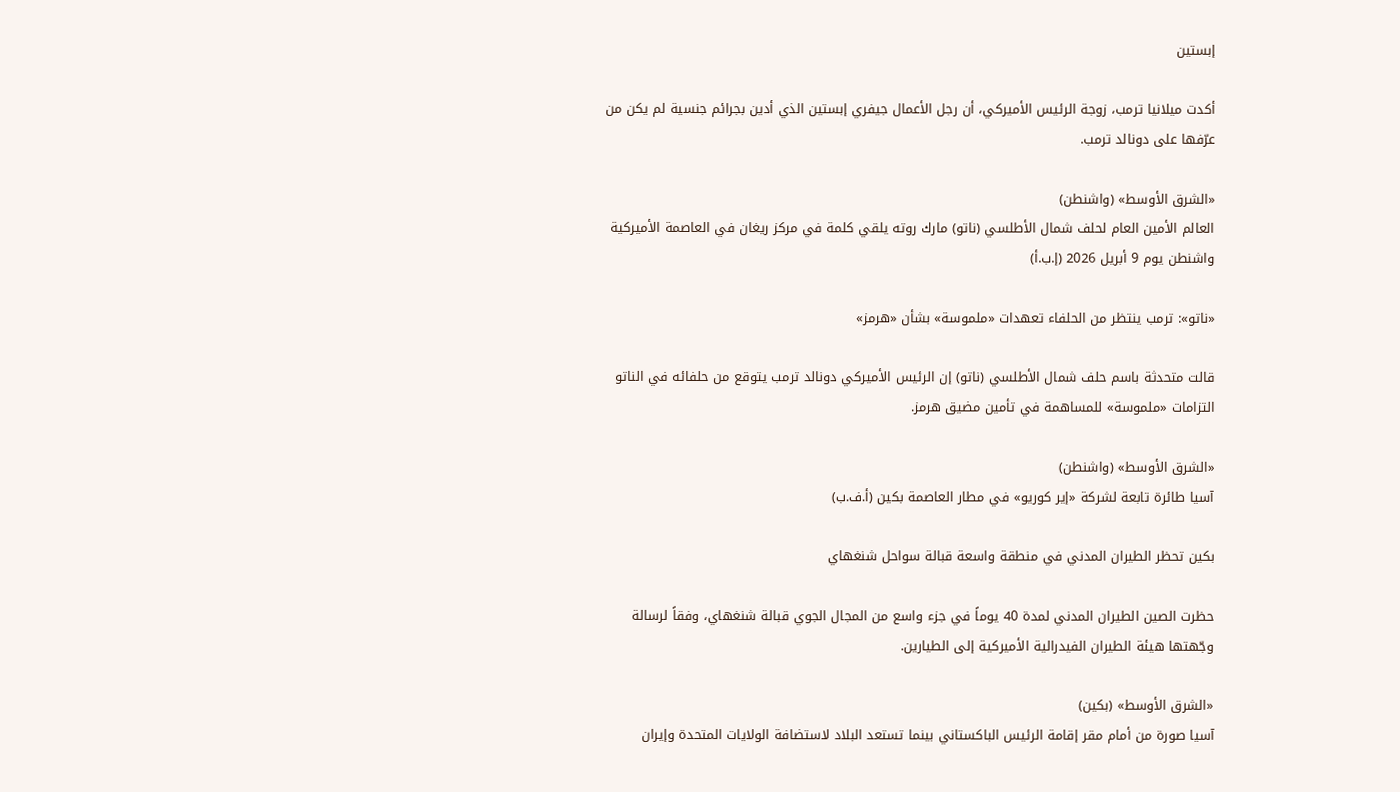إبستين

أكدت ميلانيا ترمب، زوجة الرئيس الأميركي، أن رجل الأعمال جيفري إبستين الذي أدين بجرائم جنسية لم يكن من عرّفها على دونالد ترمب.

«الشرق الأوسط» (واشنطن)
العالم الأمين العام لحلف شمال الأطلسي (ناتو) مارك روته يلقي كلمة في مركز ريغان في العاصمة الأميركية واشنطن يوم 9 أبريل 2026 (إ.ب.أ)

«ناتو»: ترمب ينتظر من الحلفاء تعهدات «ملموسة» بشأن «هرمز»

قالت متحدثة باسم حلف شمال الأطلسي (ناتو) إن الرئيس الأميركي دونالد ترمب يتوقع من حلفائه في الناتو التزامات «ملموسة» للمساهمة في تأمين مضيق هرمز.

«الشرق الأوسط» (واشنطن)
آسيا طائرة تابعة لشركة «إير كوريو» في مطار العاصمة بكين (أ.ف.ب)

بكين تحظر الطيران المدني في منطقة واسعة قبالة سواحل شنغهاي

حظرت الصين الطيران المدني لمدة 40 يوماً في جزء واسع من المجال الجوي قبالة شنغهاي، وفقاً لرسالة وجّهتها هيئة الطيران الفيدرالية الأميركية إلى الطيارين.

«الشرق الأوسط» (بكين)
آسيا صورة من أمام مقر إقامة الرئيس الباكستاني بينما تستعد البلاد لاستضافة الولايات المتحدة وإيران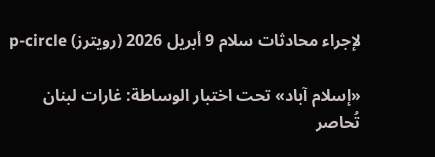لإجراء محادثات سلام 9 أبريل 2026 (رويترز) p-circle

«إسلام آباد» تحت اختبار الوساطة: غارات لبنان تُحاصر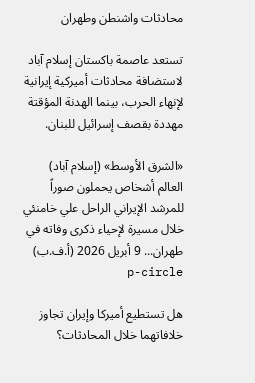محادثات واشنطن وطهران

تستعد عاصمة باكستان إسلام آباد لاستضافة محادثات أميركية إيرانية لإنهاء الحرب، بينما الهدنة المؤقتة مهددة بقصف إسرائيل للبنان.

«الشرق الأوسط» (إسلام آباد)
العالم أشخاص يحملون صوراً للمرشد الإيراني الراحل علي خامنئي خلال مسيرة لإحياء ذكرى وفاته في طهران... 9 أبريل 2026 (أ.ف.ب) p-circle

هل تستطيع أميركا وإيران تجاوز خلافاتهما خلال المحادثات؟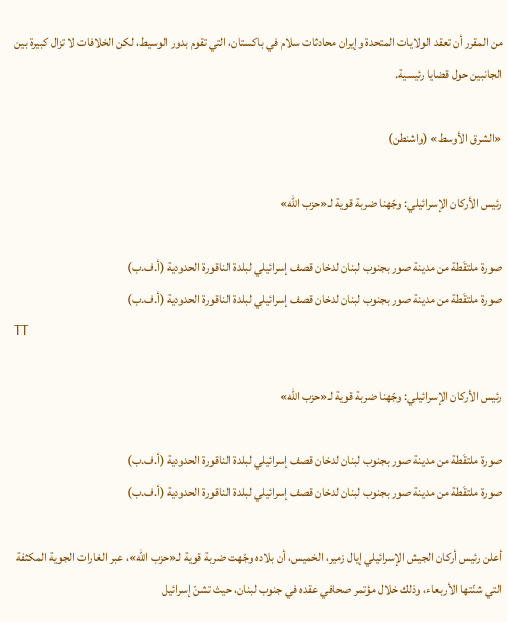من المقرر أن تعقد الولايات المتحدة وإيران محادثات سلام في باكستان، التي تقوم بدور الوسيط، لكن الخلافات لا تزال كبيرة بين الجانبين حول قضايا رئيسية.

«الشرق الأوسط» (واشنطن)

رئيس الأركان الإسرائيلي: وجّهنا ضربة قوية لـ«حزب الله»

صورة ملتقَطة من مدينة صور بجنوب لبنان لدخان قصف إسرائيلي لبلدة الناقورة الحدودية (أ.ف.ب)
صورة ملتقَطة من مدينة صور بجنوب لبنان لدخان قصف إسرائيلي لبلدة الناقورة الحدودية (أ.ف.ب)
TT

رئيس الأركان الإسرائيلي: وجّهنا ضربة قوية لـ«حزب الله»

صورة ملتقَطة من مدينة صور بجنوب لبنان لدخان قصف إسرائيلي لبلدة الناقورة الحدودية (أ.ف.ب)
صورة ملتقَطة من مدينة صور بجنوب لبنان لدخان قصف إسرائيلي لبلدة الناقورة الحدودية (أ.ف.ب)

أعلن رئيس أركان الجيش الإسرائيلي إيال زمير، الخميس، أن بلاده وجّهت ضربة قوية لـ«حزب الله»، عبر الغارات الجوية المكثفة التي شنّتها الأربعاء، وذلك خلال مؤتمر صحافي عقده في جنوب لبنان، حيث تشنّ إسرائيل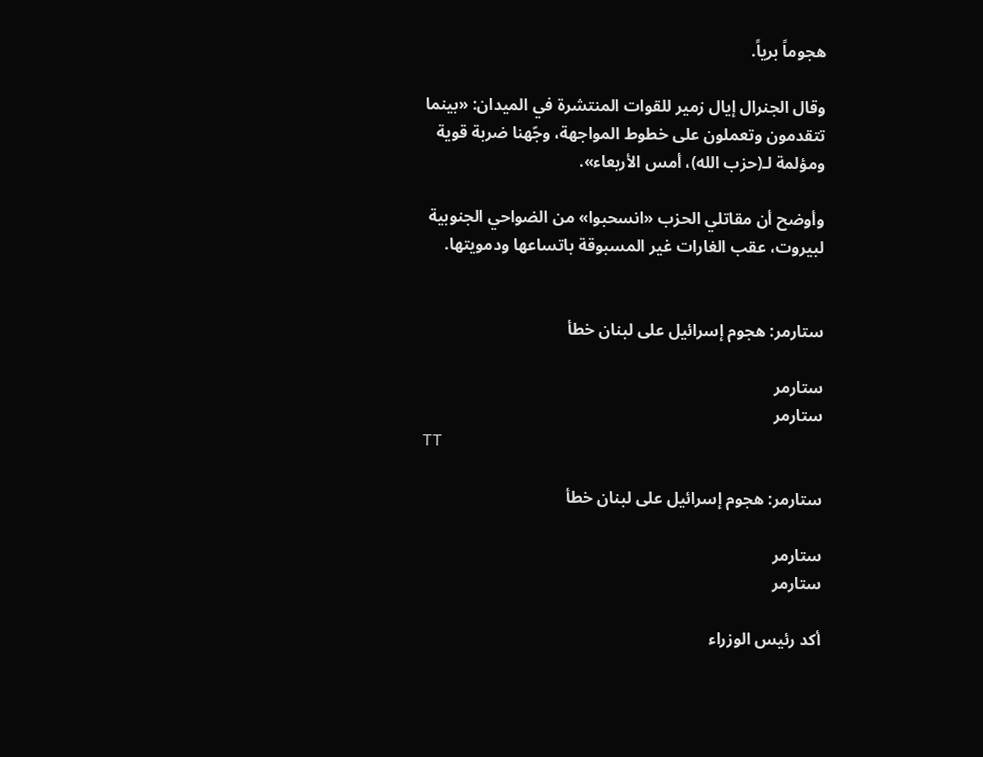هجوماً برياً.

وقال الجنرال إيال زمير للقوات المنتشرة في الميدان: «بينما تتقدمون وتعملون على خطوط المواجهة، وجّهنا ضربة قوية ومؤلمة لـ(حزب الله)، أمس الأربعاء».

وأوضح أن مقاتلي الحزب «انسحبوا» من الضواحي الجنوبية لبيروت، عقب الغارات غير المسبوقة باتساعها ودمويتها.


ستارمر: هجوم إسرائيل على لبنان خطأ

ستارمر
ستارمر
TT

ستارمر: هجوم إسرائيل على لبنان خطأ

ستارمر
ستارمر

أكد رئيس الوزراء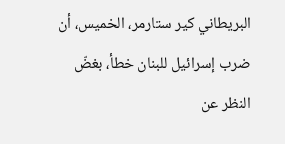البريطاني كير ستارمر، الخميس، أن ضرب إسرائيل للبنان خطأ، بغضّ النظر عن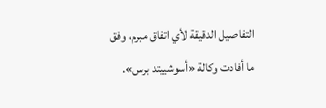التفاصيل الدقيقة لأي اتفاق مبرم، وفق ما أفادت وكالة «أسوشييتد برس».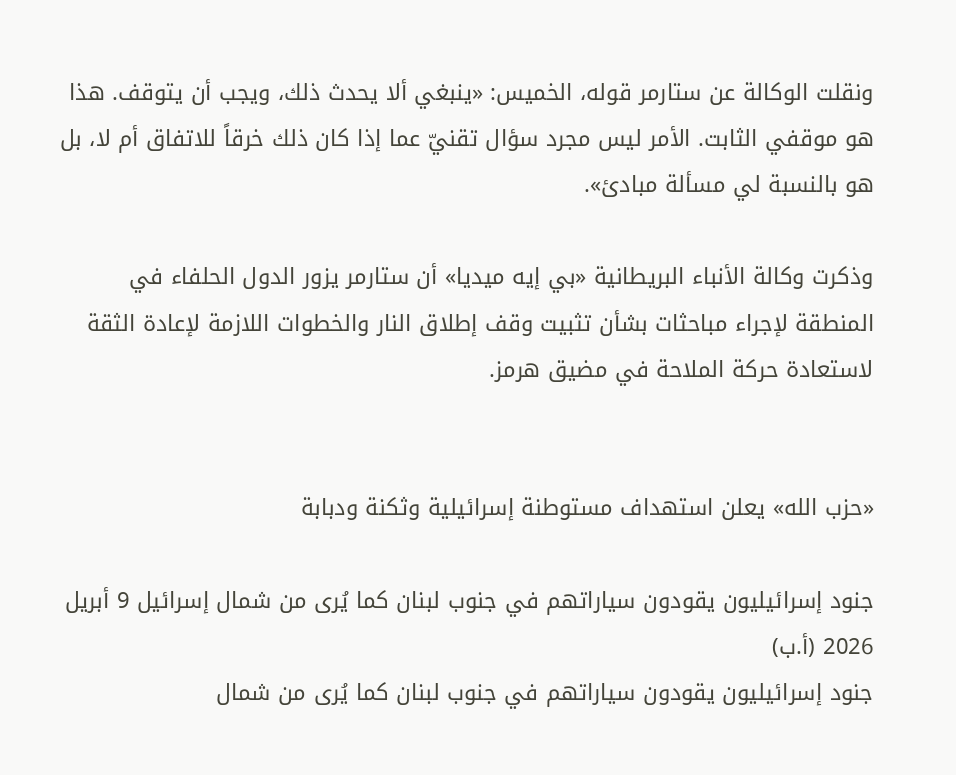ونقلت الوكالة عن ستارمر قوله، الخميس: «ينبغي ألا يحدث ذلك، ويجب أن يتوقف. هذا هو موقفي الثابت. الأمر ليس مجرد سؤال تقنيّ عما إذا كان ذلك خرقاً للاتفاق أم لا، بل هو بالنسبة لي مسألة مبادئ».

وذكرت وكالة الأنباء البريطانية «بي إيه ميديا» أن ستارمر يزور الدول الحلفاء في المنطقة لإجراء مباحثات بشأن تثبيت وقف إطلاق النار والخطوات اللازمة لإعادة الثقة لاستعادة حركة الملاحة في مضيق هرمز.


«حزب الله» يعلن استهداف مستوطنة إسرائيلية وثكنة ودبابة

جنود إسرائيليون يقودون سياراتهم في جنوب لبنان كما يُرى من شمال إسرائيل 9 أبريل 2026 (أ.ب)
جنود إسرائيليون يقودون سياراتهم في جنوب لبنان كما يُرى من شمال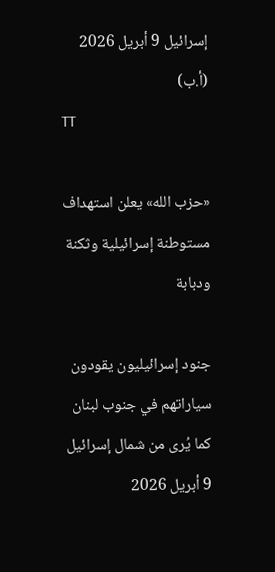إسرائيل 9 أبريل 2026 (أ.ب)
TT

«حزب الله» يعلن استهداف مستوطنة إسرائيلية وثكنة ودبابة

جنود إسرائيليون يقودون سياراتهم في جنوب لبنان كما يُرى من شمال إسرائيل 9 أبريل 2026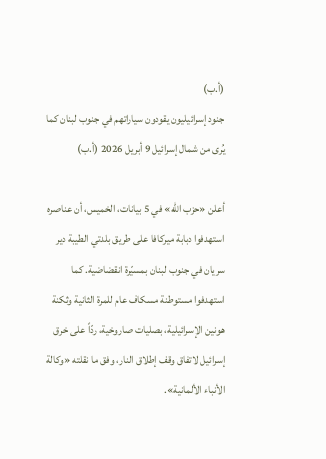(أ.ب)
جنود إسرائيليون يقودون سياراتهم في جنوب لبنان كما يُرى من شمال إسرائيل 9 أبريل 2026 (أ.ب)

أعلن «حزب الله» في 5 بيانات، الخميس، أن عناصره استهدفوا دبابة ميركافا على طريق بلدتي الطيبة دير سريان في جنوب لبنان بمسيّرة انقضاضية. كما استهدفوا مستوطنة مسكاف عام للمرة الثانية وثكنة هونين الإسرائيلية، بصليات صاروخية، ردّاً على خرق إسرائيل لاتفاق وقف إطلاق النار، وفق ما نقلته «وكالة الأنباء الألمانية».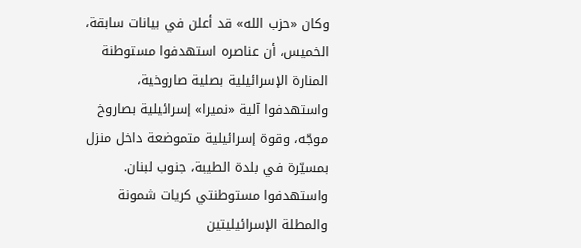وكان «حزب الله» قد أعلن في بيانات سابقة، الخميس، أن عناصره استهدفوا مستوطنة المنارة الإسرائيلية بصلية صاروخية، واستهدفوا آلية «نميرا» إسرائيلية بصاروخ موجّه، وقوة إسرائيلية متموضعة داخل منزل بمسيّرة في بلدة الطيبة، جنوب لبنان. واستهدفوا مستوطنتي كريات شمونة والمطلة الإسرائيليتين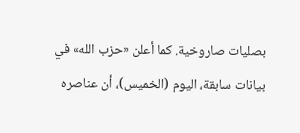بصليات صاروخية. كما أعلن «حزب الله» في بيانات سابقة، اليوم (الخميس)، أن عناصره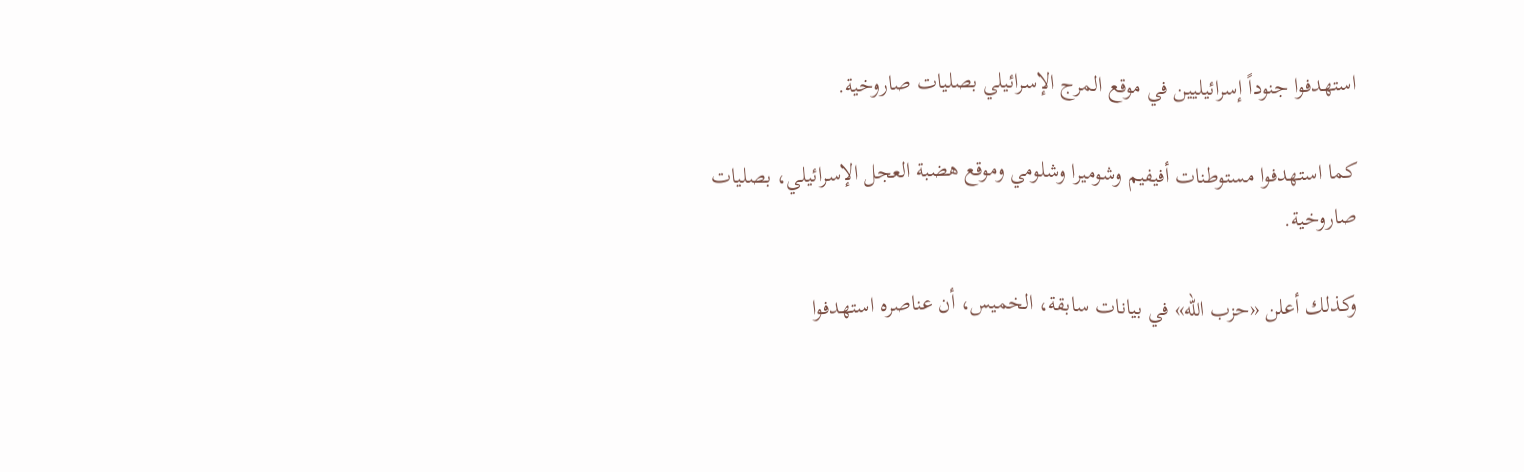استهدفوا جنوداً إسرائيليين في موقع المرج الإسرائيلي بصليات صاروخية.

كما استهدفوا مستوطنات أفيفيم وشوميرا وشلومي وموقع هضبة العجل الإسرائيلي، بصليات صاروخية.

وكذلك أعلن «حزب الله» في بيانات سابقة، الخميس، أن عناصره استهدفوا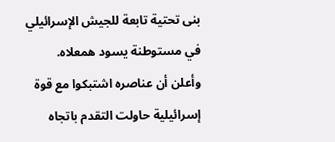بنى تحتية تابعة للجيش الإسرائيلي في مستوطنة يسود همعلاه. وأعلن أن عناصره اشتبكوا مع قوة إسرائيلية حاولت التقدم باتجاه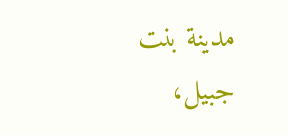مدينة بنت جبيل،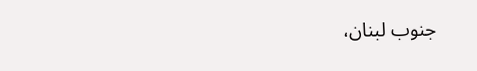جنوب لبنان،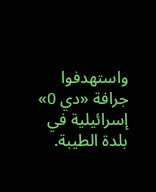واستهدفوا جرافة «دي 0» إسرائيلية في بلدة الطيبة.